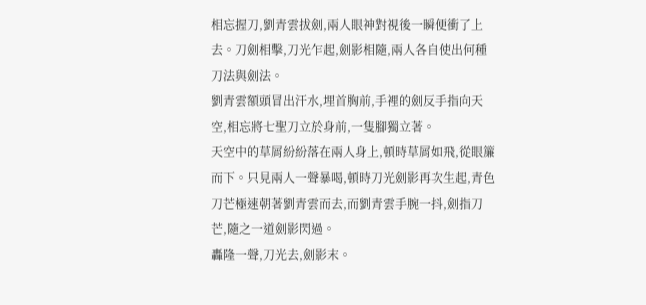相忘握刀,劉青雲拔劍,兩人眼神對視後一瞬便衝了上去。刀劍相擊,刀光乍起,劍影相隨,兩人各自使出何種刀法與劍法。
劉青雲額頭冒出汗水,埋首胸前,手裡的劍反手指向天空,相忘將七聖刀立於身前,一隻腳獨立著。
天空中的草屑紛紛落在兩人身上,頓時草屑如飛,從眼簾而下。只見兩人一聲暴喝,頓時刀光劍影再次生起,青色刀芒極速朝著劉青雲而去,而劉青雲手腕一抖,劍指刀芒,隨之一道劍影閃過。
轟隆一聲,刀光去,劍影末。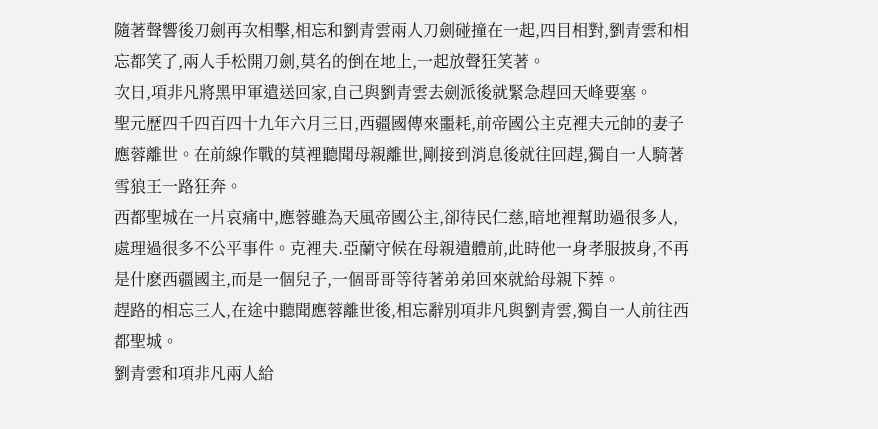隨著聲響後刀劍再次相擊,相忘和劉青雲兩人刀劍碰撞在一起,四目相對,劉青雲和相忘都笑了,兩人手松開刀劍,莫名的倒在地上,一起放聲狂笑著。
次日,項非凡將黑甲軍遣送回家,自己與劉青雲去劍派後就緊急趕回天峰要塞。
聖元歷四千四百四十九年六月三日,西疆國傳來噩耗,前帝國公主克裡夫元帥的妻子應蓉離世。在前線作戰的莫裡聽聞母親離世,剛接到消息後就往回趕,獨自一人騎著雪狼王一路狂奔。
西都聖城在一片哀痛中,應蓉雖為天風帝國公主,卻待民仁慈,暗地裡幫助過很多人,處理過很多不公平事件。克裡夫.亞蘭守候在母親遺體前,此時他一身孝服披身,不再是什麽西疆國主,而是一個兒子,一個哥哥等待著弟弟回來就給母親下葬。
趕路的相忘三人,在途中聽聞應蓉離世後,相忘辭別項非凡與劉青雲,獨自一人前往西都聖城。
劉青雲和項非凡兩人給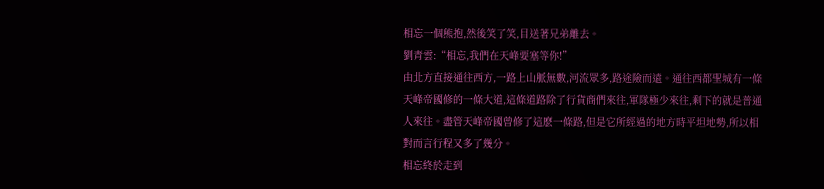相忘一個熊抱,然後笑了笑,目送著兄弟離去。
劉青雲:“相忘,我們在天峰要塞等你!”
由北方直接通往西方,一路上山脈無數,河流眾多,路途險而遠。通往西都聖城有一條天峰帝國修的一條大道,這條道路除了行貨商們來往,軍隊極少來往,剩下的就是普通人來往。盡管天峰帝國曾修了這麽一條路,但是它所經過的地方時平坦地勢,所以相對而言行程又多了幾分。
相忘終於走到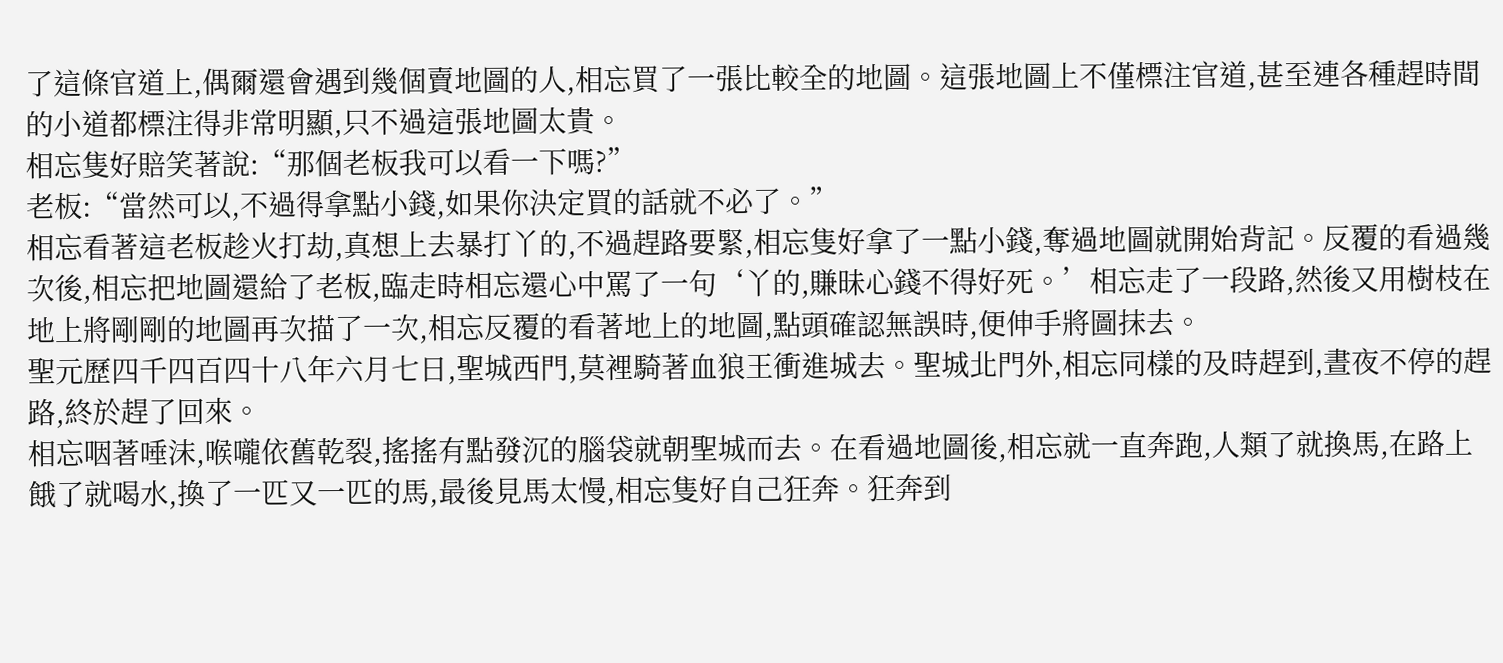了這條官道上,偶爾還會遇到幾個賣地圖的人,相忘買了一張比較全的地圖。這張地圖上不僅標注官道,甚至連各種趕時間的小道都標注得非常明顯,只不過這張地圖太貴。
相忘隻好賠笑著說:“那個老板我可以看一下嗎?”
老板:“當然可以,不過得拿點小錢,如果你決定買的話就不必了。”
相忘看著這老板趁火打劫,真想上去暴打丫的,不過趕路要緊,相忘隻好拿了一點小錢,奪過地圖就開始背記。反覆的看過幾次後,相忘把地圖還給了老板,臨走時相忘還心中罵了一句‘丫的,賺昧心錢不得好死。’相忘走了一段路,然後又用樹枝在地上將剛剛的地圖再次描了一次,相忘反覆的看著地上的地圖,點頭確認無誤時,便伸手將圖抹去。
聖元歷四千四百四十八年六月七日,聖城西門,莫裡騎著血狼王衝進城去。聖城北門外,相忘同樣的及時趕到,晝夜不停的趕路,終於趕了回來。
相忘咽著唾沫,喉嚨依舊乾裂,搖搖有點發沉的腦袋就朝聖城而去。在看過地圖後,相忘就一直奔跑,人類了就換馬,在路上餓了就喝水,換了一匹又一匹的馬,最後見馬太慢,相忘隻好自己狂奔。狂奔到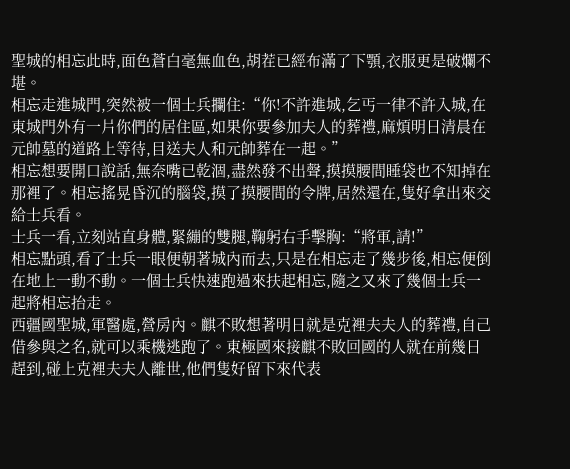聖城的相忘此時,面色蒼白毫無血色,胡茬已經布滿了下顎,衣服更是破爛不堪。
相忘走進城門,突然被一個士兵攔住:“你!不許進城,乞丐一律不許入城,在東城門外有一片你們的居住區,如果你要參加夫人的葬禮,麻煩明日清晨在元帥墓的道路上等待,目送夫人和元帥葬在一起。”
相忘想要開口說話,無奈嘴已乾涸,盡然發不出聲,摸摸腰間睡袋也不知掉在那裡了。相忘搖晃昏沉的腦袋,摸了摸腰間的令牌,居然還在,隻好拿出來交給士兵看。
士兵一看,立刻站直身體,緊繃的雙腿,鞠躬右手擊胸:“將軍,請!”
相忘點頭,看了士兵一眼便朝著城內而去,只是在相忘走了幾步後,相忘便倒在地上一動不動。一個士兵快速跑過來扶起相忘,隨之又來了幾個士兵一起將相忘抬走。
西疆國聖城,軍醫處,營房內。麒不敗想著明日就是克裡夫夫人的葬禮,自己借參與之名,就可以乘機逃跑了。東極國來接麒不敗回國的人就在前幾日趕到,碰上克裡夫夫人離世,他們隻好留下來代表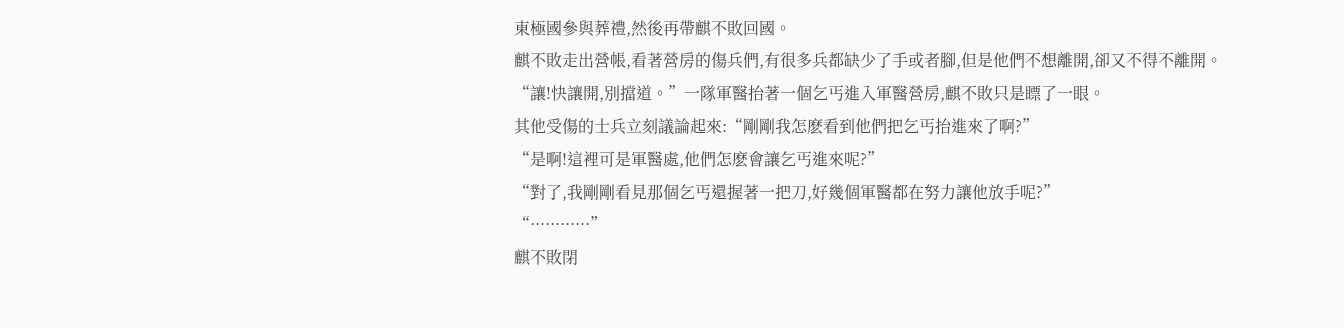東極國參與葬禮,然後再帶麒不敗回國。
麒不敗走出營帳,看著營房的傷兵們,有很多兵都缺少了手或者腳,但是他們不想離開,卻又不得不離開。
“讓!快讓開,別擋道。”一隊軍醫抬著一個乞丐進入軍醫營房,麒不敗只是瞟了一眼。
其他受傷的士兵立刻議論起來:“剛剛我怎麽看到他們把乞丐抬進來了啊?”
“是啊!這裡可是軍醫處,他們怎麽會讓乞丐進來呢?”
“對了,我剛剛看見那個乞丐還握著一把刀,好幾個軍醫都在努力讓他放手呢?”
“············”
麒不敗閉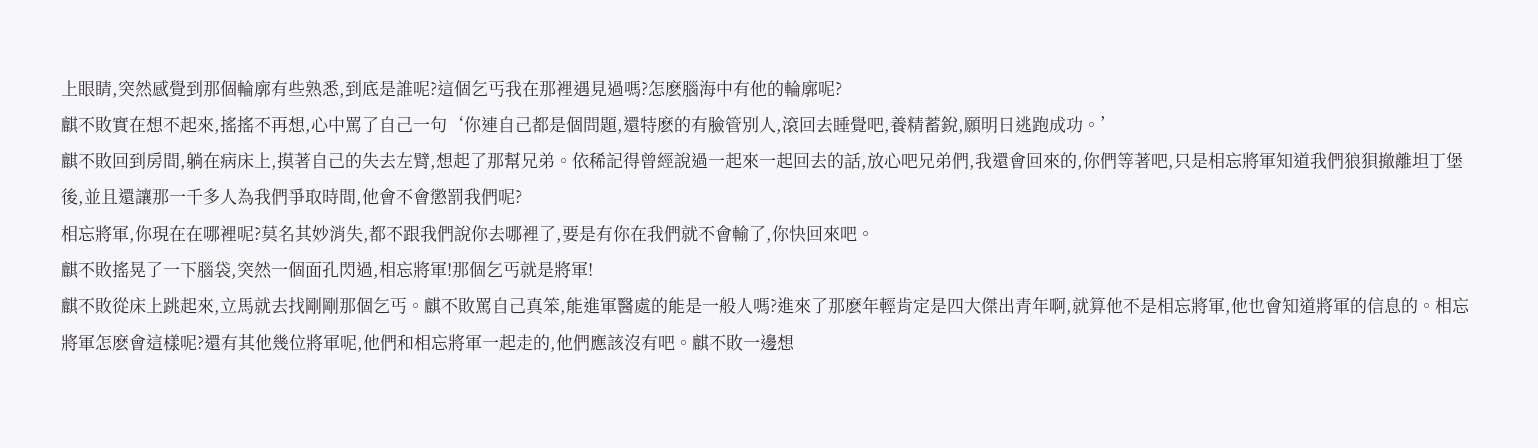上眼睛,突然感覺到那個輪廓有些熟悉,到底是誰呢?這個乞丐我在那裡遇見過嗎?怎麽腦海中有他的輪廓呢?
麒不敗實在想不起來,搖搖不再想,心中罵了自己一句‘你連自己都是個問題,還特麽的有臉管別人,滾回去睡覺吧,養精蓄銳,願明日逃跑成功。’
麒不敗回到房間,躺在病床上,摸著自己的失去左臂,想起了那幫兄弟。依稀記得曾經說過一起來一起回去的話,放心吧兄弟們,我還會回來的,你們等著吧,只是相忘將軍知道我們狼狽撤離坦丁堡後,並且還讓那一千多人為我們爭取時間,他會不會懲罰我們呢?
相忘將軍,你現在在哪裡呢?莫名其妙消失,都不跟我們說你去哪裡了,要是有你在我們就不會輸了,你快回來吧。
麒不敗搖晃了一下腦袋,突然一個面孔閃過,相忘將軍!那個乞丐就是將軍!
麒不敗從床上跳起來,立馬就去找剛剛那個乞丐。麒不敗罵自己真笨,能進軍醫處的能是一般人嗎?進來了那麽年輕肯定是四大傑出青年啊,就算他不是相忘將軍,他也會知道將軍的信息的。相忘將軍怎麽會這樣呢?還有其他幾位將軍呢,他們和相忘將軍一起走的,他們應該沒有吧。麒不敗一邊想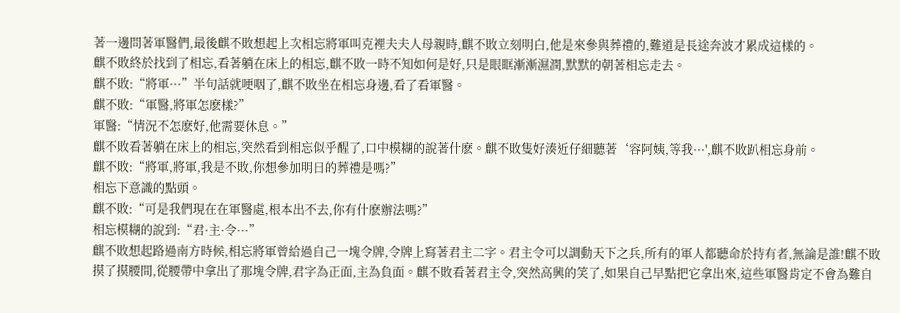著一邊問著軍醫們,最後麒不敗想起上次相忘將軍叫克裡夫夫人母親時,麒不敗立刻明白,他是來參與葬禮的,難道是長途奔波才累成這樣的。
麒不敗終於找到了相忘,看著躺在床上的相忘,麒不敗一時不知如何是好,只是眼眶漸漸濕潤,默默的朝著相忘走去。
麒不敗:“將軍···”半句話就哽咽了,麒不敗坐在相忘身邊,看了看軍醫。
麒不敗:“軍醫,將軍怎麽樣?”
軍醫:“情況不怎麽好,他需要休息。”
麒不敗看著躺在床上的相忘,突然看到相忘似乎醒了,口中模糊的說著什麽。麒不敗隻好湊近仔細聽著‘容阿姨,等我···',麒不敗趴相忘身前。
麒不敗:“將軍,將軍,我是不敗,你想參加明日的葬禮是嗎?”
相忘下意識的點頭。
麒不敗:“可是我們現在在軍醫處,根本出不去,你有什麽辦法嗎?”
相忘模糊的說到:“君·主·令···”
麒不敗想起路過南方時候,相忘將軍曾給過自己一塊令牌,令牌上寫著君主二字。君主令可以調動天下之兵,所有的軍人都聽命於持有者,無論是誰!麒不敗摸了摸腰間,從腰帶中拿出了那塊令牌,君字為正面,主為負面。麒不敗看著君主令,突然高興的笑了,如果自己早點把它拿出來,這些軍醫肯定不會為難自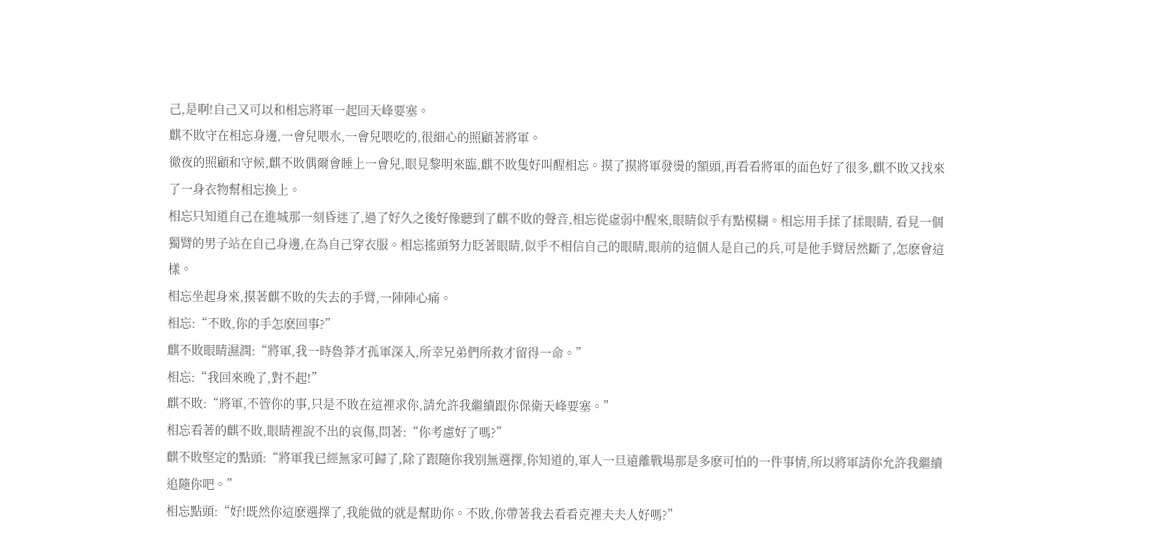己,是啊!自己又可以和相忘將軍一起回天峰要塞。
麒不敗守在相忘身邊,一會兒喂水,一會兒喂吃的,很細心的照顧著將軍。
徹夜的照顧和守候,麒不敗偶爾會睡上一會兒,眼見黎明來臨,麒不敗隻好叫醒相忘。摸了摸將軍發燙的額頭,再看看將軍的面色好了很多,麒不敗又找來了一身衣物幫相忘換上。
相忘只知道自己在進城那一刻昏迷了,過了好久之後好像聽到了麒不敗的聲音,相忘從虛弱中醒來,眼睛似乎有點模糊。相忘用手揉了揉眼睛, 看見一個獨臂的男子站在自己身邊,在為自己穿衣服。相忘搖頭努力眨著眼睛,似乎不相信自己的眼睛,眼前的這個人是自己的兵,可是他手臂居然斷了,怎麽會這樣。
相忘坐起身來,摸著麒不敗的失去的手臂,一陣陣心痛。
相忘:“不敗,你的手怎麽回事?”
麒不敗眼睛濕潤:“將軍,我一時魯莽才孤軍深入,所幸兄弟們所救才留得一命。”
相忘:“我回來晚了,對不起!”
麒不敗:“將軍,不管你的事,只是不敗在這裡求你,請允許我繼續跟你保衛天峰要塞。”
相忘看著的麒不敗,眼睛裡說不出的哀傷,問著:“你考慮好了嗎?”
麒不敗堅定的點頭:“將軍我已經無家可歸了,除了跟隨你我別無選擇,你知道的,軍人一旦遠離戰場那是多麽可怕的一件事情,所以將軍請你允許我繼續追隨你吧。”
相忘點頭:“好!既然你這麽選擇了,我能做的就是幫助你。不敗,你帶著我去看看克裡夫夫人好嗎?”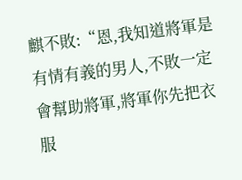麒不敗:“恩,我知道將軍是有情有義的男人,不敗一定會幫助將軍,將軍你先把衣服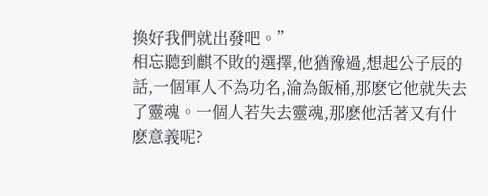換好我們就出發吧。”
相忘聽到麒不敗的選擇,他猶豫過,想起公子辰的話,一個軍人不為功名,淪為飯桶,那麽它他就失去了靈魂。一個人若失去靈魂,那麽他活著又有什麽意義呢?